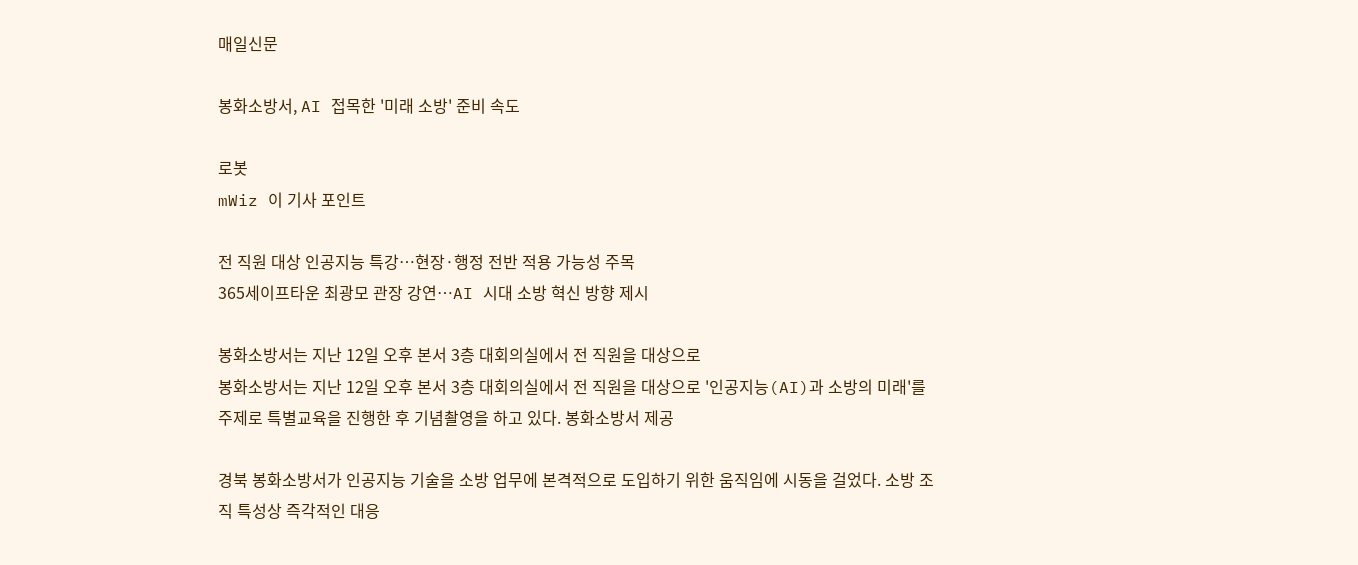매일신문

봉화소방서, AI 접목한 '미래 소방' 준비 속도

로봇
mWiz 이 기사 포인트

전 직원 대상 인공지능 특강…현장·행정 전반 적용 가능성 주목
365세이프타운 최광모 관장 강연…AI 시대 소방 혁신 방향 제시

봉화소방서는 지난 12일 오후 본서 3층 대회의실에서 전 직원을 대상으로
봉화소방서는 지난 12일 오후 본서 3층 대회의실에서 전 직원을 대상으로 '인공지능(AI)과 소방의 미래'를 주제로 특별교육을 진행한 후 기념촬영을 하고 있다. 봉화소방서 제공

경북 봉화소방서가 인공지능 기술을 소방 업무에 본격적으로 도입하기 위한 움직임에 시동을 걸었다. 소방 조직 특성상 즉각적인 대응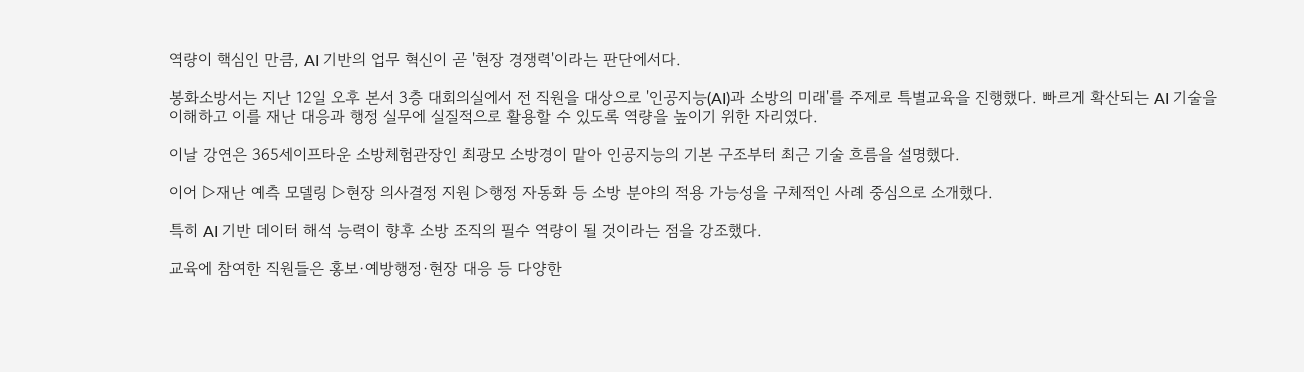역량이 핵심인 만큼, AI 기반의 업무 혁신이 곧 '현장 경쟁력'이라는 판단에서다.

봉화소방서는 지난 12일 오후 본서 3층 대회의실에서 전 직원을 대상으로 '인공지능(AI)과 소방의 미래'를 주제로 특별교육을 진행했다. 빠르게 확산되는 AI 기술을 이해하고 이를 재난 대응과 행정 실무에 실질적으로 활용할 수 있도록 역량을 높이기 위한 자리였다.

이날 강연은 365세이프타운 소방체험관장인 최광모 소방경이 맡아 인공지능의 기본 구조부터 최근 기술 흐름을 설명했다.

이어 ▷재난 예측 모델링 ▷현장 의사결정 지원 ▷행정 자동화 등 소방 분야의 적용 가능성을 구체적인 사례 중심으로 소개했다.

특히 AI 기반 데이터 해석 능력이 향후 소방 조직의 필수 역량이 될 것이라는 점을 강조했다.

교육에 참여한 직원들은 홍보·예방행정·현장 대응 등 다양한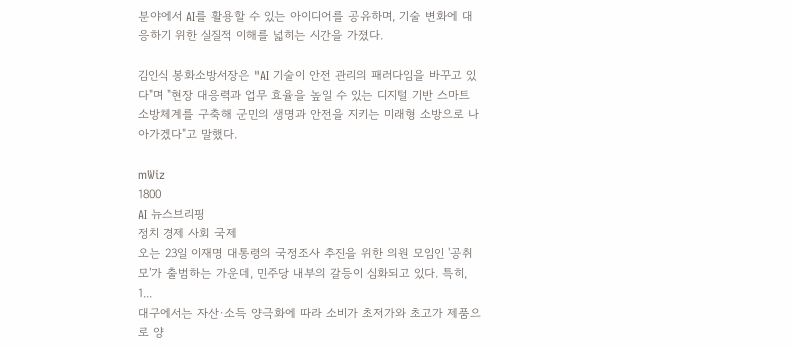분야에서 AI를 활용할 수 있는 아이디어를 공유하며, 기술 변화에 대응하기 위한 실질적 이해를 넓히는 시간을 가졌다.

김인식 봉화소방서장은 "AI 기술이 안전 관리의 패러다임을 바꾸고 있다"며 "현장 대응력과 업무 효율을 높일 수 있는 디지털 기반 스마트 소방체계를 구축해 군민의 생명과 안전을 지키는 미래형 소방으로 나아가겠다"고 말했다.

mWiz
1800
AI 뉴스브리핑
정치 경제 사회 국제
오는 23일 이재명 대통령의 국정조사 추진을 위한 의원 모임인 '공취모'가 출범하는 가운데, 민주당 내부의 갈등이 심화되고 있다. 특히, 1...
대구에서는 자산·소득 양극화에 따라 소비가 초저가와 초고가 제품으로 양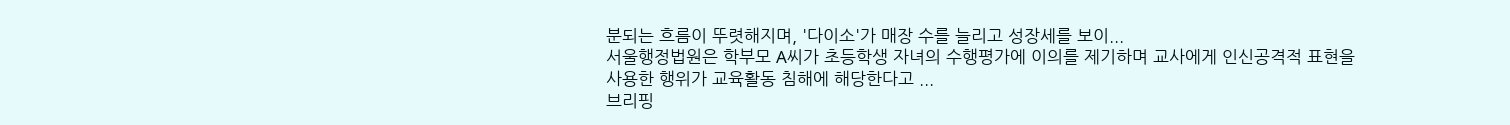분되는 흐름이 뚜렷해지며, '다이소'가 매장 수를 늘리고 성장세를 보이...
서울행정법원은 학부모 A씨가 초등학생 자녀의 수행평가에 이의를 제기하며 교사에게 인신공격적 표현을 사용한 행위가 교육활동 침해에 해당한다고 ...
브리핑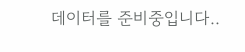데이터를 준비중입니다..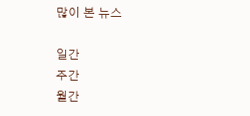많이 본 뉴스

일간
주간
월간